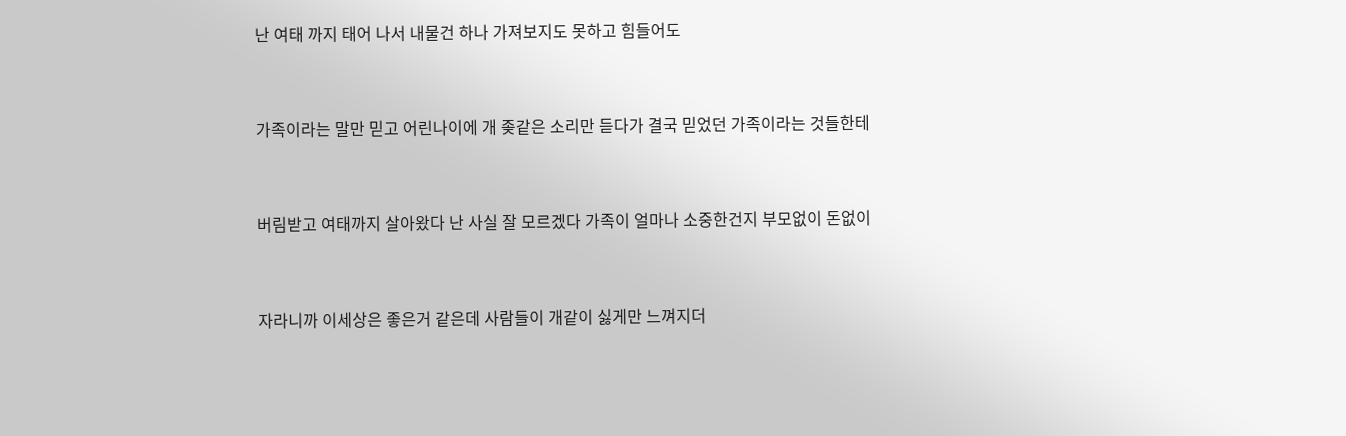난 여태 까지 태어 나서 내물건 하나 가져보지도 못하고 힘들어도


가족이라는 말만 믿고 어린나이에 개 좆같은 소리만 듣다가 결국 믿었던 가족이라는 것들한테


버림받고 여태까지 살아왔다 난 사실 잘 모르겠다 가족이 얼마나 소중한건지 부모없이 돈없이


자라니까 이세상은 좋은거 같은데 사람들이 개같이 싫게만 느껴지더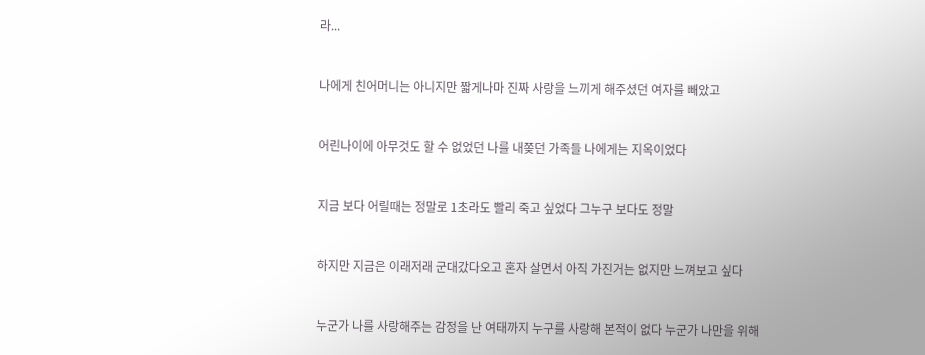라...


나에게 친어머니는 아니지만 짧게나마 진짜 사랑을 느끼게 해주셨던 여자를 빼았고


어린나이에 아무것도 할 수 없었던 나를 내쫒던 가족들 나에게는 지옥이었다


지금 보다 어릴때는 정말로 1초라도 빨리 죽고 싶었다 그누구 보다도 정말


하지만 지금은 이래저래 군대갔다오고 혼자 살면서 아직 가진거는 없지만 느껴보고 싶다


누군가 나를 사랑해주는 감정을 난 여태까지 누구를 사랑해 본적이 없다 누군가 나만을 위해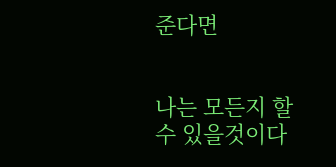준다면


나는 모든지 할 수 있을것이다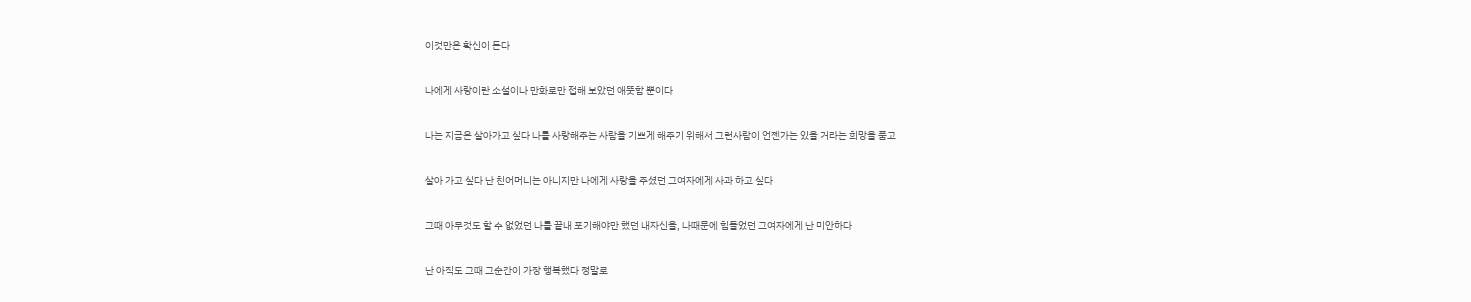이것만은 확신이 든다


나에게 사랑이란 소설이나 만화로만 접해 보았던 애뜻함 뿐이다


나는 지금은 살아가고 싶다 나를 사랑해주는 사람을 기쁘게 해주기 위해서 그런사람이 언젠가는 있을 거라는 희망을 품고


살아 가고 싶다 난 친어머니는 아니지만 나에게 사랑을 주셨던 그여자에게 사과 하고 싶다


그때 아무것도 할 수 없었던 나를 끝내 포기해야만 했던 내자신을, 나때문에 힘들었던 그여자에게 난 미안하다


난 아직도 그때 그순간이 가장 행복했다 정말로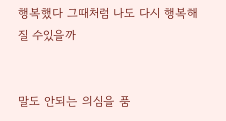행복했다 그때처럼 나도 다시 행복해 질 수있을까


말도 안되는 의심을 품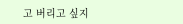고 버리고 싶지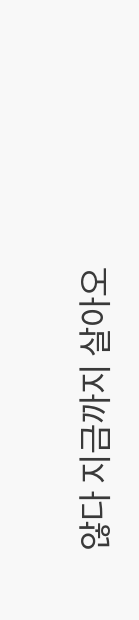않다 지금까지 살아오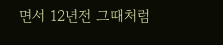면서 12년전 그때처럼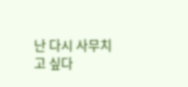난 다시 사무치고 싶다